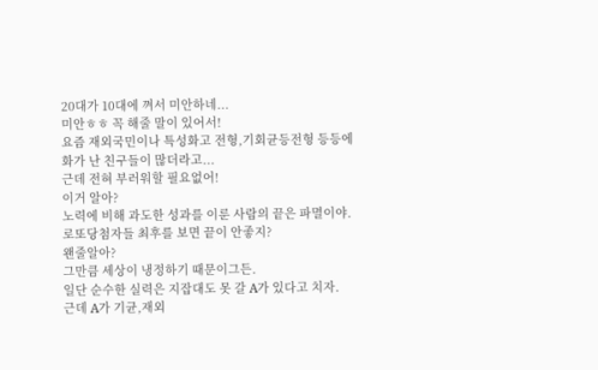20대가 10대에 껴서 미안하네...
미안ㅎㅎ 꼭 해줄 말이 있어서!
요즘 재외국민이나 특성화고 전형,기회균등전형 등등에
화가 난 친구들이 많더라고...
근데 전혀 부러워할 필요없어!
이거 알아?
노력에 비해 과도한 성과를 이룬 사람의 끝은 파멸이야.
로또당첨자들 최후를 보면 끝이 안좋지?
왠줄알아?
그만큼 세상이 냉정하기 때문이그든.
일단 순수한 실력은 지잡대도 못 갈 A가 있다고 치자.
근데 A가 기균,재외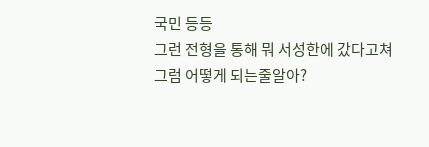국민 등등
그런 전형을 통해 뭐 서성한에 갔다고쳐
그럼 어떻게 되는줄알아?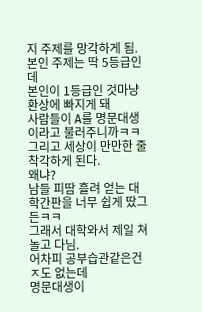지 주제를 망각하게 됨.
본인 주제는 딱 5등급인데
본인이 1등급인 것마냥 환상에 빠지게 돼
사람들이 A를 명문대생이라고 불러주니까ㅋㅋ
그리고 세상이 만만한 줄 착각하게 된다.
왜냐?
남들 피땀 흘려 얻는 대학간판을 너무 쉽게 땄그든ㅋㅋ
그래서 대학와서 제일 쳐놀고 다님.
어차피 공부습관같은건 ㅈ도 없는데
명문대생이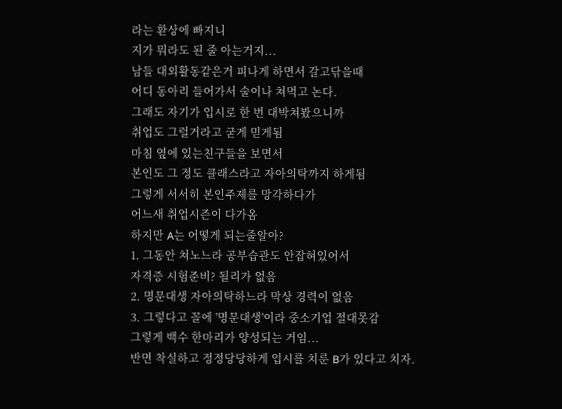라는 환상에 빠지니
지가 뭐라도 된 줄 아는거지...
남들 대외활동같은거 피나게 하면서 갈고닦을때
어디 동아리 들어가서 술이나 쳐먹고 논다.
그래도 자기가 입시로 한 번 대박쳐봤으니까
취업도 그럴거라고 굳게 믿게됨
마침 옆에 있는친구들을 보면서
본인도 그 정도 클래스라고 자아의탁까지 하게됨
그렇게 서서히 본인주제를 망각하다가
어느새 취업시즌이 다가옴
하지만 A는 어떻게 되는줄알아?
1. 그동안 쳐노느라 공부습관도 안잡혀있어서
자격증 시험준비? 될리가 없음
2. 명문대생 자아의탁하느라 막상 경력이 없음
3. 그렇다고 꼴에 '명문대생'이라 중소기업 절대못감
그렇게 백수 한마리가 양성되는 거임...
반면 착실하고 정정당당하게 입시를 치룬 B가 있다고 치자.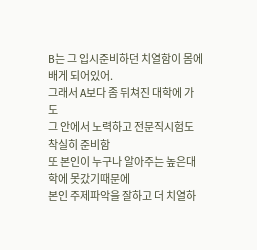B는 그 입시준비하던 치열함이 몸에 배게 되어있어.
그래서 A보다 좀 뒤쳐진 대학에 가도
그 안에서 노력하고 전문직시험도 착실히 준비함
또 본인이 누구나 알아주는 높은대학에 못갔기때문에
본인 주제파악을 잘하고 더 치열하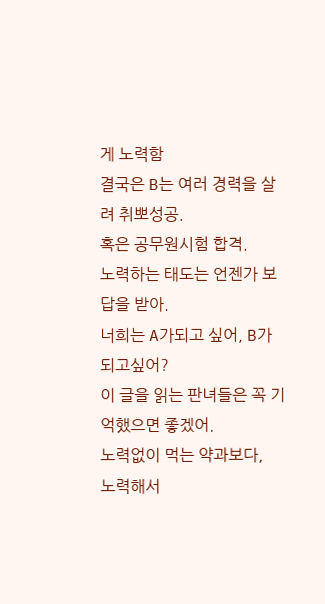게 노력함
결국은 B는 여러 경력을 살려 취뽀성공.
혹은 공무원시험 합격.
노력하는 태도는 언젠가 보답을 받아.
너희는 A가되고 싶어, B가 되고싶어?
이 글을 읽는 판녀들은 꼭 기억했으면 좋겠어.
노력없이 먹는 약과보다,
노력해서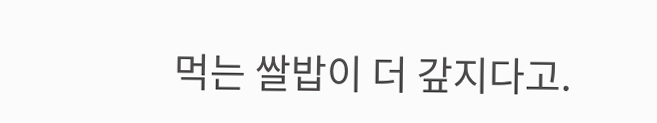먹는 쌀밥이 더 갚지다고.